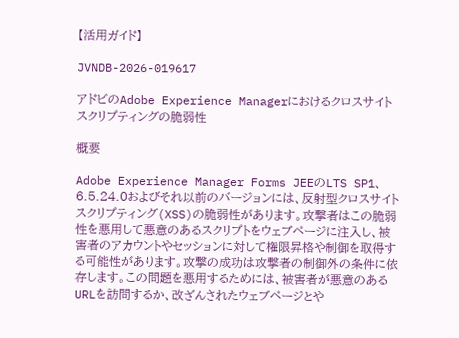【活用ガイド】

JVNDB-2026-019617

アドビのAdobe Experience Managerにおけるクロスサイトスクリプティングの脆弱性

概要

Adobe Experience Manager Forms JEEのLTS SP1、6.5.24.0およびそれ以前のバージョンには、反射型クロスサイトスクリプティング(XSS)の脆弱性があります。攻撃者はこの脆弱性を悪用して悪意のあるスクリプトをウェブページに注入し、被害者のアカウントやセッションに対して権限昇格や制御を取得する可能性があります。攻撃の成功は攻撃者の制御外の条件に依存します。この問題を悪用するためには、被害者が悪意のあるURLを訪問するか、改ざんされたウェブページとや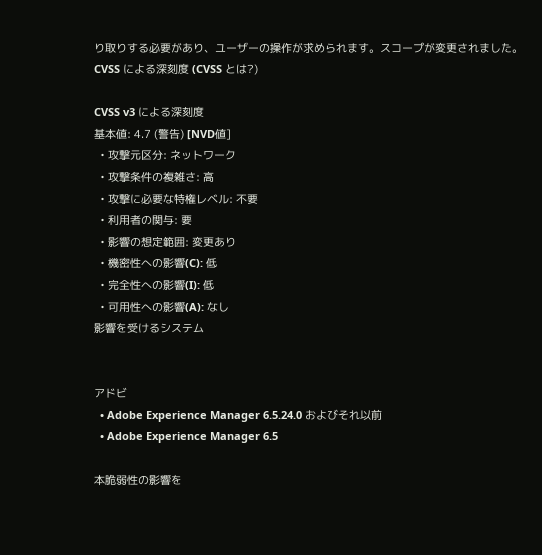り取りする必要があり、ユーザーの操作が求められます。スコープが変更されました。
CVSS による深刻度 (CVSS とは?)

CVSS v3 による深刻度
基本値: 4.7 (警告) [NVD値]
  • 攻撃元区分: ネットワーク
  • 攻撃条件の複雑さ: 高
  • 攻撃に必要な特権レベル: 不要
  • 利用者の関与: 要
  • 影響の想定範囲: 変更あり
  • 機密性への影響(C): 低
  • 完全性への影響(I): 低
  • 可用性への影響(A): なし
影響を受けるシステム


アドビ
  • Adobe Experience Manager 6.5.24.0 およびそれ以前
  • Adobe Experience Manager 6.5

本脆弱性の影響を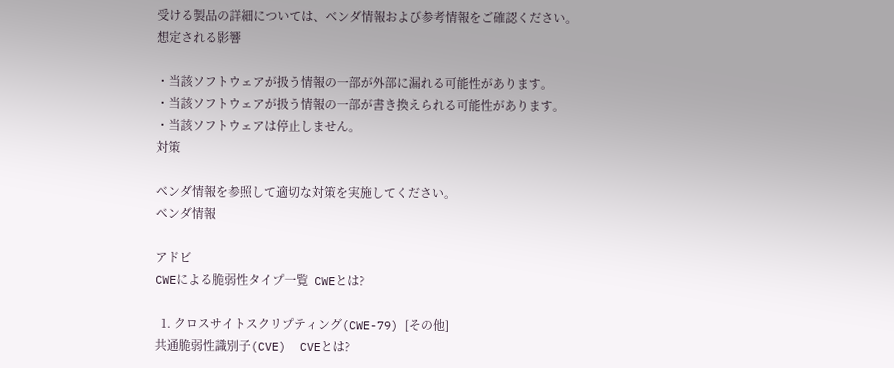受ける製品の詳細については、ベンダ情報および参考情報をご確認ください。
想定される影響

・当該ソフトウェアが扱う情報の一部が外部に漏れる可能性があります。
・当該ソフトウェアが扱う情報の一部が書き換えられる可能性があります。
・当該ソフトウェアは停止しません。
対策

ベンダ情報を参照して適切な対策を実施してください。
ベンダ情報

アドビ
CWEによる脆弱性タイプ一覧  CWEとは?

  1. クロスサイトスクリプティング(CWE-79) [その他]
共通脆弱性識別子(CVE)  CVEとは?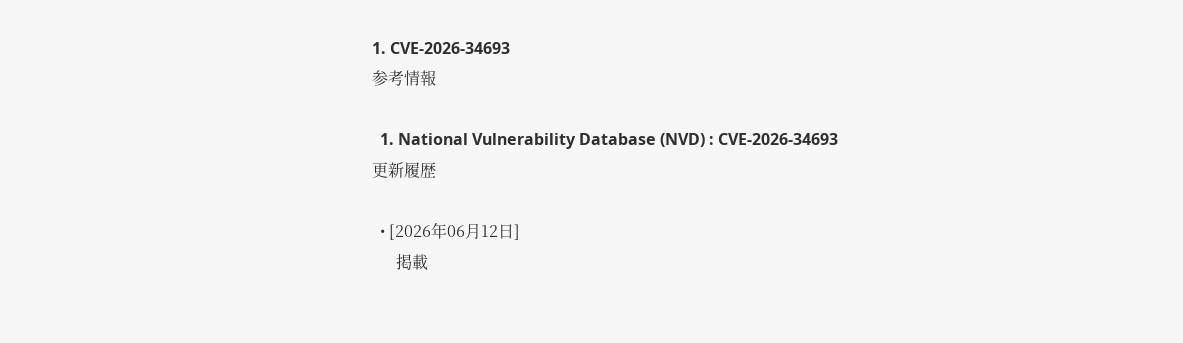1. CVE-2026-34693
参考情報

  1. National Vulnerability Database (NVD) : CVE-2026-34693
更新履歴

  • [2026年06月12日]
      掲載